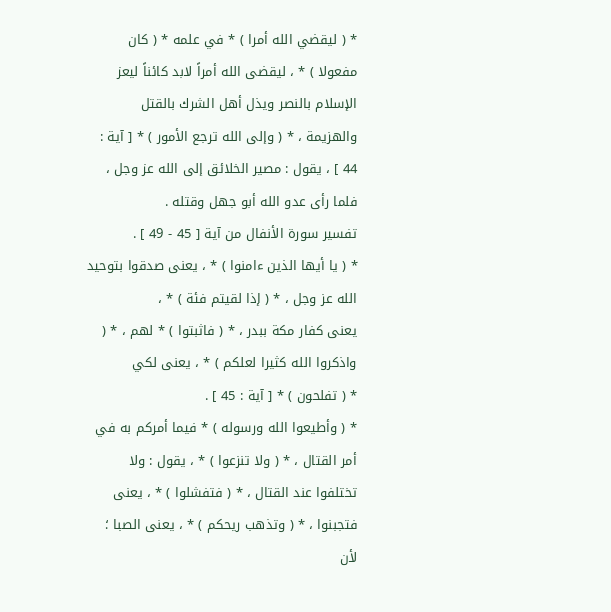* ( ليقضي الله أمرا ) * في علمه * ( كان مفعولا ) * ، ليقضى الله أمراً لابد كائناً ليعز
الإسلام بالنصر ويذل أهل الشرك بالقتل والهزيمة ، * ( وإلى الله ترجع الأمور ) * [ آية :
44 ] ، يقول : مصير الخلائق إلى الله عز وجل ، فلما رأى عدو الله أبو جهل وقتله .
تفسير سورة الأنفال من آية [ 45 - 49 ] .
* ( يا أيها الذين ءامنوا ) * ، يعنى صدقوا بتوحيد الله عز وجل ، * ( إذا لقيتم فئة ) * ،
يعنى كفار مكة ببدر ، * ( فاثبتوا ) * لهم ، * ( واذكروا الله كثيرا لعلكم ) * ، يعنى لكي
* ( تفلحون ) * [ آية : 45 ] .
* ( وأطيعوا الله ورسوله ) * فيما أمركم به في أمر القتال ، * ( ولا تنزعوا ) * ، يقول : ولا
تختلفوا عند القتال ، * ( فتفشلوا ) * ، يعنى فتجبنوا ، * ( وتذهب ريحكم ) * ، يعنى الصبا ؛ لأن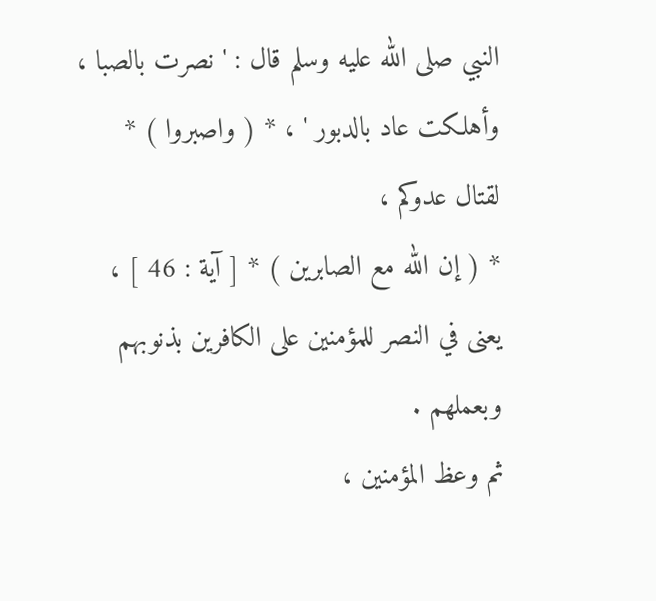النبي صلى الله عليه وسلم قال : ' نصرت بالصبا ، وأهلكت عاد بالدبور ' ، * ( واصبروا ) * لقتال عدوكم ،
* ( إن الله مع الصابرين ) * [ آية : 46 ] ، يعنى في النصر للمؤمنين على الكافرين بذنوبهم
وبعملهم .
ثم وعظ المؤمنين ،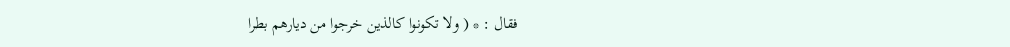فقال : * ( ولا تكونوا كالذين خرجوا من ديارهم بطرا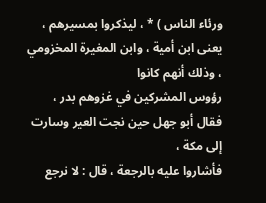ورئاء الناس ) * ، ليذكروا بمسيرهم ، يعنى ابن أمية ، وابن المغيرة المخزومي ، وذلك أنهم كانوا
رؤوس المشركين في غزوهم بدر ، فقال أبو جهل حين نجت العير وسارت إلى مكة ،
فأشاروا عليه بالرجعة ، قال : لا نرجع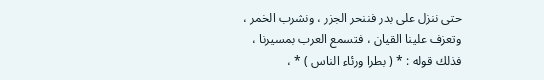حتى ننزل على بدر فننحر الجزر ، ونشرب الخمر ،
وتعزف علينا القيان ، فتسمع العرب بمسيرنا ، فذلك قوله : * ( بطرا ورئاء الناس ) * ،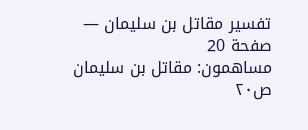تفسير مقاتل بن سليمان — صفحة 20
مساهمون: مقاتل بن سليمان
ص٢٠